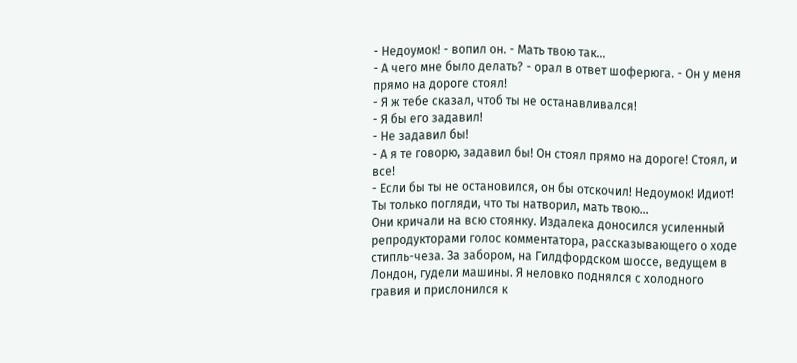- Недоумок! - вопил он. - Мать твою так…
- А чего мне было делать? - орал в ответ шоферюга. - Он у меня прямо на дороге стоял!
- Я ж тебе сказал, чтоб ты не останавливался!
- Я бы его задавил!
- Не задавил бы!
- А я те говорю, задавил бы! Он стоял прямо на дороге! Стоял, и все!
- Если бы ты не остановился, он бы отскочил! Недоумок! Идиот! Ты только погляди, что ты натворил, мать твою…
Они кричали на всю стоянку. Издалека доносился усиленный репродукторами голос комментатора, рассказывающего о ходе стипль-чеза. За забором, на Гилдфордском шоссе, ведущем в Лондон, гудели машины. Я неловко поднялся с холодного гравия и прислонился к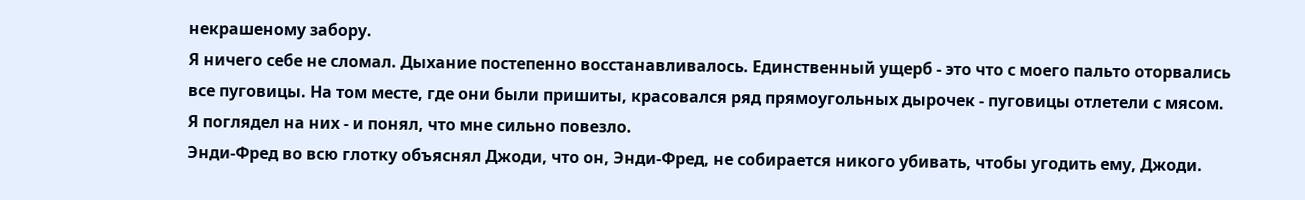некрашеному забору.
Я ничего себе не сломал. Дыхание постепенно восстанавливалось. Единственный ущерб - это что с моего пальто оторвались все пуговицы. На том месте, где они были пришиты, красовался ряд прямоугольных дырочек - пуговицы отлетели с мясом. Я поглядел на них - и понял, что мне сильно повезло.
Энди-Фред во всю глотку объяснял Джоди, что он, Энди-Фред, не собирается никого убивать, чтобы угодить ему, Джоди.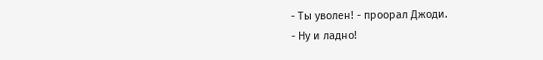- Ты уволен! - проорал Джоди.
- Ну и ладно!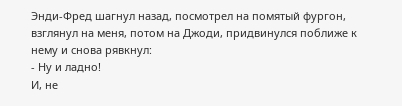Энди-Фред шагнул назад, посмотрел на помятый фургон, взглянул на меня, потом на Джоди, придвинулся поближе к нему и снова рявкнул:
- Ну и ладно!
И, не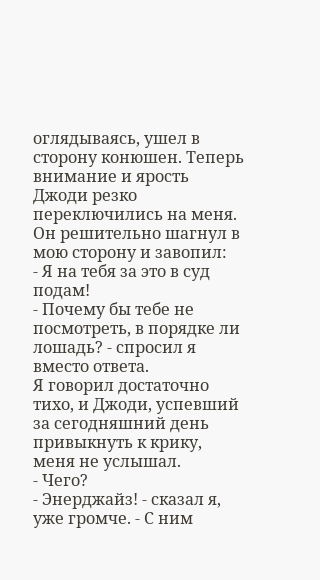оглядываясь, ушел в сторону конюшен. Теперь внимание и ярость Джоди резко переключились на меня. Он решительно шагнул в мою сторону и завопил:
- Я на тебя за это в суд подам!
- Почему бы тебе не посмотреть, в порядке ли лошадь? - спросил я вместо ответа.
Я говорил достаточно тихо, и Джоди, успевший за сегодняшний день привыкнуть к крику, меня не услышал.
- Чего?
- Энерджайз! - сказал я, уже громче. - С ним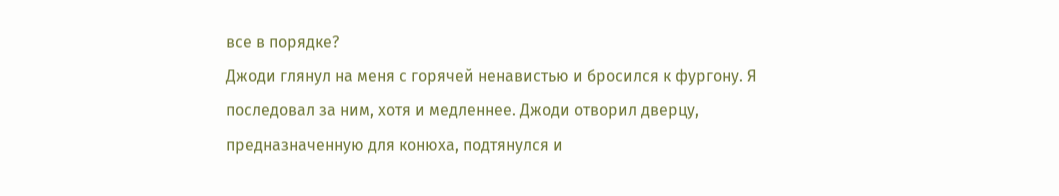все в порядке?
Джоди глянул на меня с горячей ненавистью и бросился к фургону. Я последовал за ним, хотя и медленнее. Джоди отворил дверцу, предназначенную для конюха, подтянулся и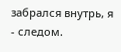забрался внутрь, я - следом.